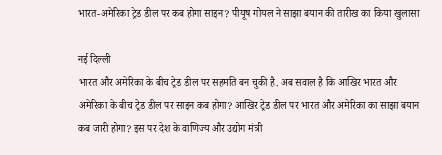भारत-अमेरिका ट्रेड डील पर कब होगा साइन? पीयूष गोयल ने साझा बयान की तारीख का किया खुलासा

नई दिल्ली
भारत और अमेरिका के बीच ट्रेड डील पर सहमति बन चुकी है. अब सवाल है कि आखिर भारत और अमेरिका के बीच ट्रेड डील पर साइन कब होगा? आखिर ट्रेड डील पर भारत और अमेरिका का साझा बयान कब जारी होगा? इस पर देश के वाणिज्य और उद्योग मंत्री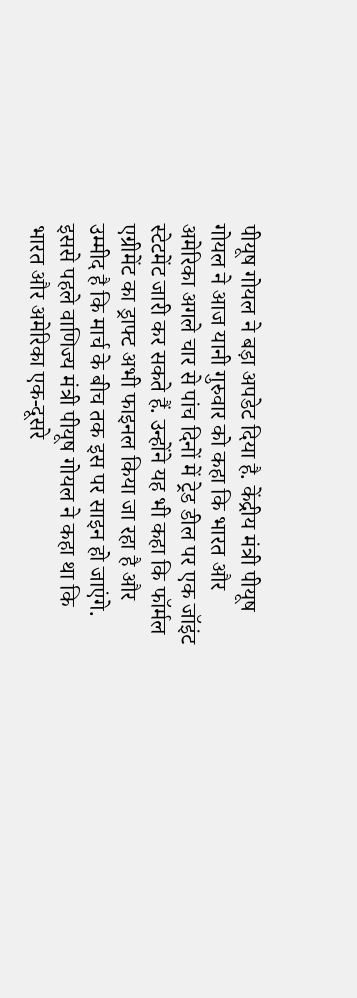पीयूष गोयल ने बड़ा अपडेट दिया है. केंद्रीय मंत्री पीयूष गोयल ने आज यानी गुरुवार को कहा कि भारत और अमेरिका अगले चार से पांच दिनों में ट्रेड डील पर एक जॉइंट स्टेटमेंट जारी कर सकते हैं. उन्होंने यह भी कहा कि फॉर्मल एग्रीमेंट का ड्राफ्ट अभी फाइनल किया जा रहा है और उम्मीद है कि मार्च के बीच तक इस पर साइन हो जाएंगे.
इससे पहले वाणिज्य मंत्री पीयूष गोयल ने कहा था कि भारत और अमेरिका एक-दूसरे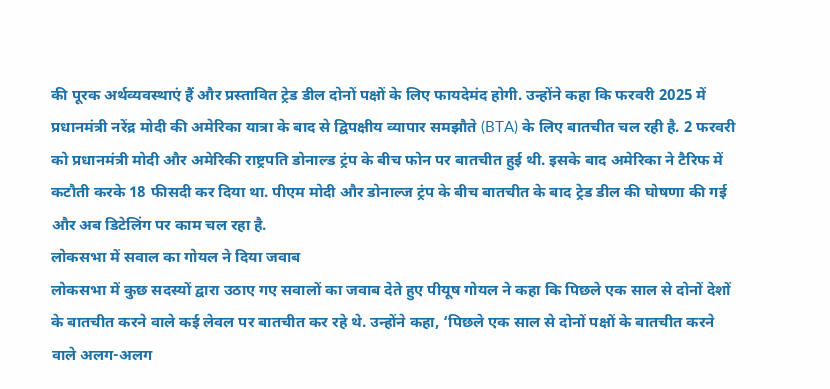की पूरक अर्थव्यवस्थाएं हैं और प्रस्तावित ट्रेड डील दोनों पक्षों के लिए फायदेमंद होगी. उन्होंने कहा कि फरवरी 2025 में प्रधानमंत्री नरेंद्र मोदी की अमेरिका यात्रा के बाद से द्विपक्षीय व्यापार समझौते (BTA) के लिए बातचीत चल रही है. 2 फरवरी को प्रधानमंत्री मोदी और अमेरिकी राष्ट्रपति डोनाल्ड ट्रंप के बीच फोन पर बातचीत हुई थी. इसके बाद अमेरिका ने टैरिफ में कटौती करके 18 फीसदी कर दिया था. पीएम मोदी और डोनाल्ज ट्रंप के बीच बातचीत के बाद ट्रेड डील की घोषणा की गई और अब डिटेलिंग पर काम चल रहा है.
लोकसभा में सवाल का गोयल ने दिया जवाब
लोकसभा में कुछ सदस्यों द्वारा उठाए गए सवालों का जवाब देते हुए पीयूष गोयल ने कहा कि पिछले एक साल से दोनों देशों के बातचीत करने वाले कई लेवल पर बातचीत कर रहे थे. उन्होंने कहा, ‘पिछले एक साल से दोनों पक्षों के बातचीत करने वाले अलग-अलग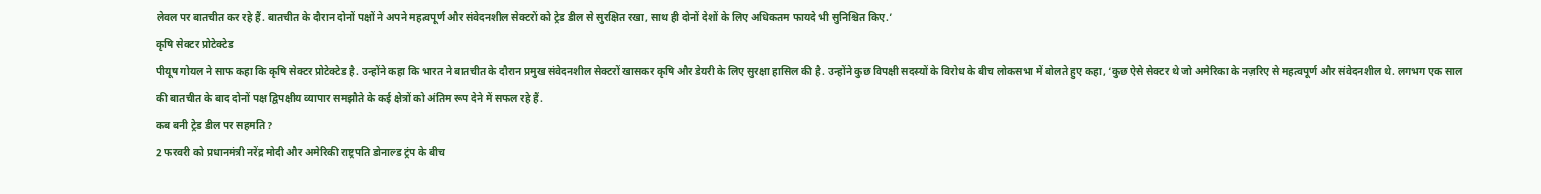लेवल पर बातचीत कर रहे हैं. बातचीत के दौरान दोनों पक्षों ने अपने महत्वपूर्ण और संवेदनशील सेक्टरों को ट्रेड डील से सुरक्षित रखा, साथ ही दोनों देशों के लिए अधिकतम फायदे भी सुनिश्चित किए.’
कृषि सेक्टर प्रोटेक्टेड
पीयूष गोयल ने साफ कहा कि कृषि सेक्टर प्रोटेक्टेड है. उन्होंने कहा कि भारत ने बातचीत के दौरान प्रमुख संवेदनशील सेक्टरों खासकर कृषि और डेयरी के लिए सुरक्षा हासिल की है. उन्होंने कुछ विपक्षी सदस्यों के विरोध के बीच लोकसभा में बोलते हुए कहा, ‘कुछ ऐसे सेक्टर थे जो अमेरिका के नज़रिए से महत्वपूर्ण और संवेदनशील थे. लगभग एक साल की बातचीत के बाद दोनों पक्ष द्विपक्षीय व्यापार समझौते के कई क्षेत्रों को अंतिम रूप देने में सफल रहे हैं.
कब बनी ट्रेड डील पर सहमति?
2 फरवरी को प्रधानमंत्री नरेंद्र मोदी और अमेरिकी राष्ट्रपति डोनाल्ड ट्रंप के बीच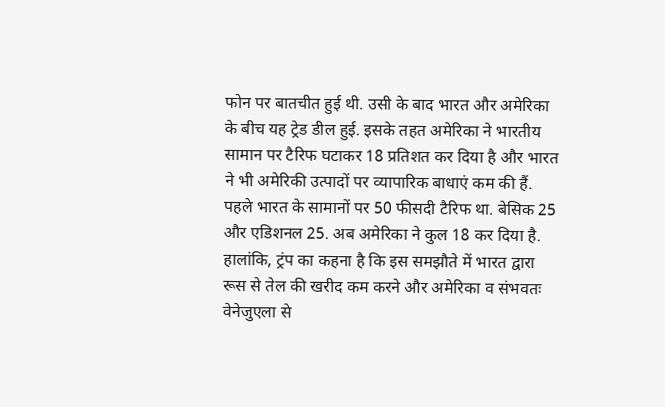फोन पर बातचीत हुई थी. उसी के बाद भारत और अमेरिका के बीच यह ट्रेड डील हुई. इसके तहत अमेरिका ने भारतीय सामान पर टैरिफ घटाकर 18 प्रतिशत कर दिया है और भारत ने भी अमेरिकी उत्पादों पर व्यापारिक बाधाएं कम की हैं. पहले भारत के सामानों पर 50 फीसदी टैरिफ था. बेसिक 25 और एडिशनल 25. अब अमेरिका ने कुल 18 कर दिया है. हालांकि, ट्रंप का कहना है कि इस समझौते में भारत द्वारा रूस से तेल की खरीद कम करने और अमेरिका व संभवतः वेनेजुएला से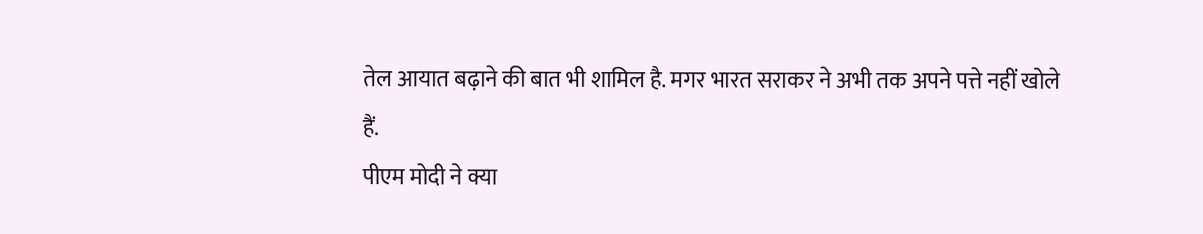तेल आयात बढ़ाने की बात भी शामिल है. मगर भारत सराकर ने अभी तक अपने पत्ते नहीं खोले हैं.
पीएम मोदी ने क्या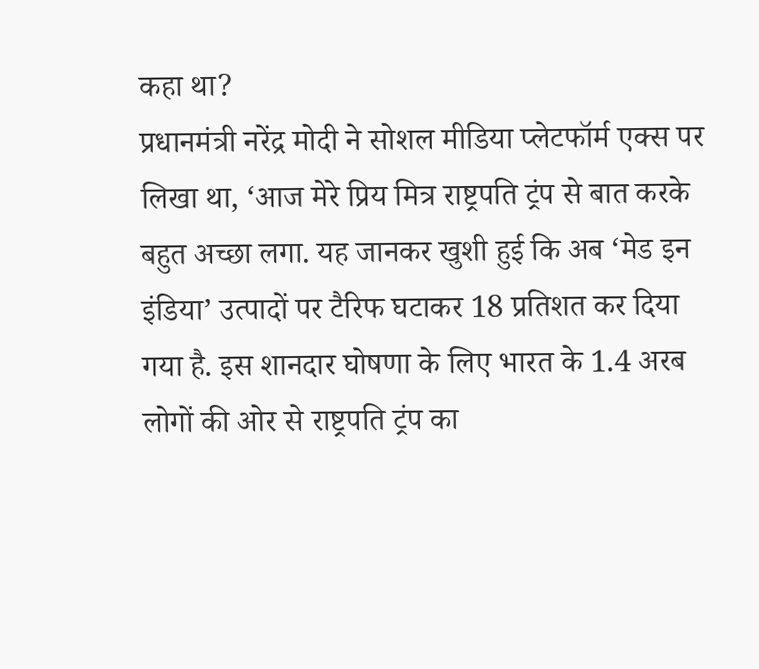कहा था?
प्रधानमंत्री नरेंद्र मोदी ने सोशल मीडिया प्लेटफॉर्म एक्स पर लिखा था, ‘आज मेरे प्रिय मित्र राष्ट्रपति ट्रंप से बात करके बहुत अच्छा लगा. यह जानकर खुशी हुई कि अब ‘मेड इन इंडिया’ उत्पादों पर टैरिफ घटाकर 18 प्रतिशत कर दिया गया है. इस शानदार घोषणा के लिए भारत के 1.4 अरब लोगों की ओर से राष्ट्रपति ट्रंप का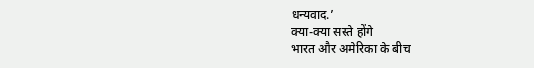धन्यवाद.’
क्या-क्या सस्ते होंगे
भारत और अमेरिका के बीच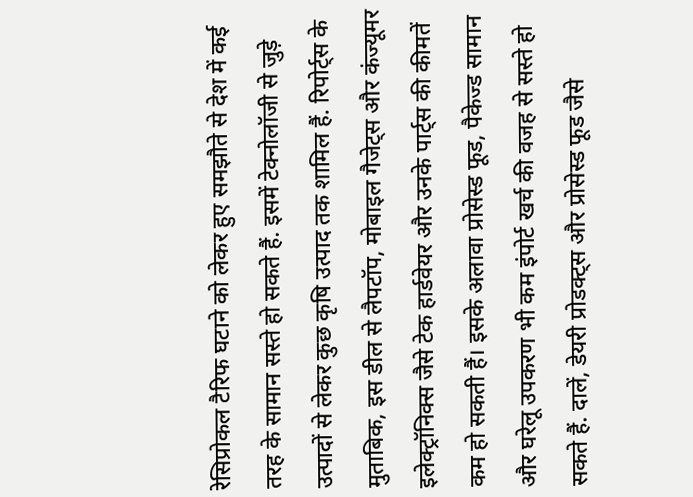रेसिप्रोकल टैरिफ घटाने को लेकर हुए समझौते से देश में कई तरह के सामान सस्ते हो सकते हैं. इसमें टेक्नोलॉजी से जुड़े उत्पादों से लेकर कुछ कृषि उत्पाद तक शामिल हैं. रिपोर्ट्स के मुताबिक, इस डील से लैपटॉप, मोबाइल गैजेट्स और कंज्यूमर इलेक्ट्रॉनिक्स जैसे टेक हार्डवेयर और उनके पार्ट्स की कीमतें कम हो सकती हैं। इसके अलावा प्रोसेस्ड फूड, पैकेज्ड सामान और घरेलू उपकरण भी कम इंपोर्ट खर्च की वजह से सस्ते हो सकते हैं. दालें, डेयरी प्रोडक्ट्स और प्रोसेस्ड फूड जैसे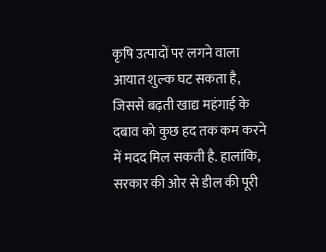कृषि उत्पादों पर लगने वाला आयात शुल्क घट सकता है, जिससे बढ़ती खाद्य महंगाई के दबाव को कुछ हद तक कम करने में मदद मिल सकती है. हालांकि, सरकार की ओर से डील की पूरी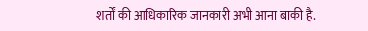शर्तों की आधिकारिक जानकारी अभी आना बाकी है.